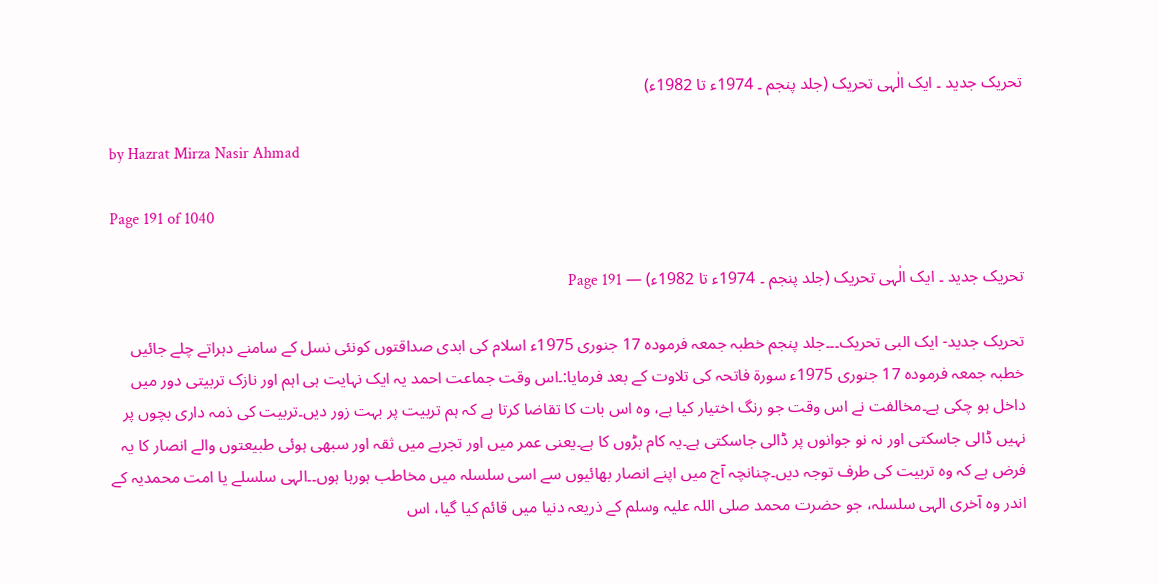تحریک جدید ۔ ایک الٰہی تحریک (جلد پنجم ۔ 1974ء تا 1982ء)

by Hazrat Mirza Nasir Ahmad

Page 191 of 1040

تحریک جدید ۔ ایک الٰہی تحریک (جلد پنجم ۔ 1974ء تا 1982ء) — Page 191

تحریک جدید- ایک البی تحریک۔۔۔جلد پنجم خطبہ جمعہ فرمودہ 17 جنوری 1975ء اسلام کی ابدی صداقتوں کونئی نسل کے سامنے دہراتے چلے جائیں خطبہ جمعہ فرمودہ 17 جنوری 1975ء سورۃ فاتحہ کی تلاوت کے بعد فرمایا:۔اس وقت جماعت احمد یہ ایک نہایت ہی اہم اور نازک تربیتی دور میں داخل ہو چکی ہے۔مخالفت نے اس وقت جو رنگ اختیار کیا ہے، وہ اس بات کا تقاضا کرتا ہے کہ ہم تربیت پر بہت زور دیں۔تربیت کی ذمہ داری بچوں پر نہیں ڈالی جاسکتی اور نہ نو جوانوں پر ڈالی جاسکتی ہے۔یہ کام بڑوں کا ہے۔یعنی عمر میں اور تجربے میں ثقہ اور سبھی ہوئی طبیعتوں والے انصار کا یہ فرض ہے کہ وہ تربیت کی طرف توجہ دیں۔چنانچہ آج میں اپنے انصار بھائیوں سے اسی سلسلہ میں مخاطب ہورہا ہوں۔۔الہی سلسلے یا امت محمدیہ کے اندر وہ آخری الہی سلسلہ، جو حضرت محمد صلی اللہ علیہ وسلم کے ذریعہ دنیا میں قائم کیا گیا، اس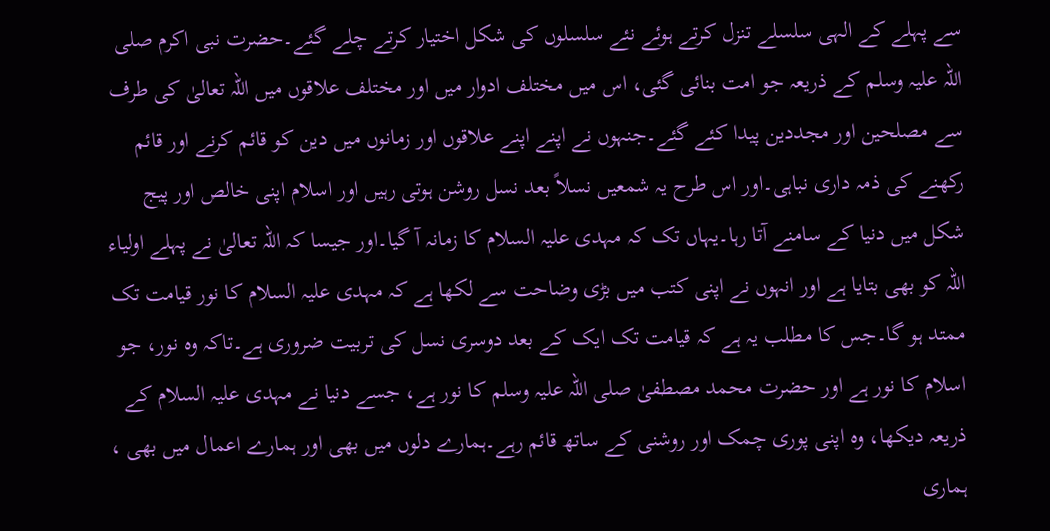سے پہلے کے الہی سلسلے تنزل کرتے ہوئے نئے سلسلوں کی شکل اختیار کرتے چلے گئے۔حضرت نبی اکرم صلی اللہ علیہ وسلم کے ذریعہ جو امت بنائی گئی، اس میں مختلف ادوار میں اور مختلف علاقوں میں اللہ تعالیٰ کی طرف سے مصلحین اور مجددین پیدا کئے گئے۔جنہوں نے اپنے اپنے علاقوں اور زمانوں میں دین کو قائم کرنے اور قائم رکھنے کی ذمہ داری نباہی۔اور اس طرح یہ شمعیں نسلاً بعد نسل روشن ہوتی رہیں اور اسلام اپنی خالص اور پیج شکل میں دنیا کے سامنے آتا رہا۔یہاں تک کہ مہدی علیہ السلام کا زمانہ آ گیا۔اور جیسا کہ اللہ تعالیٰ نے پہلے اولیاء اللہ کو بھی بتایا ہے اور انہوں نے اپنی کتب میں بڑی وضاحت سے لکھا ہے کہ مہدی علیہ السلام کا نور قیامت تک ممتد ہو گا۔جس کا مطلب یہ ہے کہ قیامت تک ایک کے بعد دوسری نسل کی تربیت ضروری ہے۔تاکہ وہ نور، جو اسلام کا نور ہے اور حضرت محمد مصطفیٰ صلی اللہ علیہ وسلم کا نور ہے، جسے دنیا نے مہدی علیہ السلام کے ذریعہ دیکھا، وہ اپنی پوری چمک اور روشنی کے ساتھ قائم رہے۔ہمارے دلوں میں بھی اور ہمارے اعمال میں بھی ، ہماری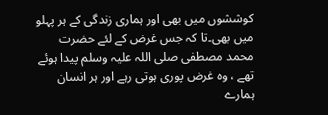کوششوں میں بھی اور ہماری زندگی کے ہر پہلو میں بھی۔تا کہ جس غرض کے لئے حضرت محمد مصطفی صلی اللہ علیہ وسلم پیدا ہوئے تھے ، وہ غرض پوری ہوتی رہے اور ہر انسان ہمارے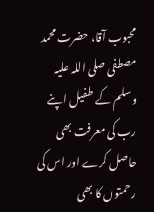محبوب آقا، حضرت محمد مصطفی صلی اللہ علیہ وسلم کے طفیل اپنے رب کی معرفت بھی حاصل کرے اور اس کی رحمتوں کا بھی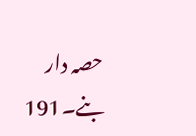حصہ دار بنے۔191